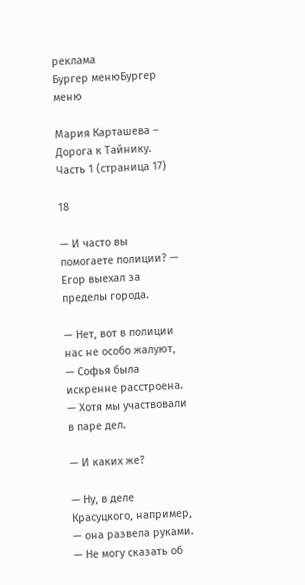реклама
Бургер менюБургер меню

Мария Карташева – Дорога к Тайнику. Часть 1 (страница 17)

18

— И часто вы помогаете полиции? — Егор выехал за пределы города.

— Нет, вот в полиции нас не особо жалуют, — Софья была искренне расстроена. — Хотя мы участвовали в паре дел.

— И каких же?

— Ну, в деле Красуцкого, например, — она развела руками. — Не могу сказать об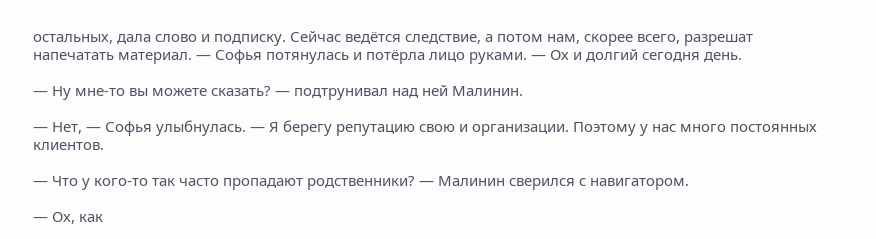остальных, дала слово и подписку. Сейчас ведётся следствие, а потом нам, скорее всего, разрешат напечатать материал. — Софья потянулась и потёрла лицо руками. — Ох и долгий сегодня день.

— Ну мне-то вы можете сказать? — подтрунивал над ней Малинин.

— Нет, — Софья улыбнулась. — Я берегу репутацию свою и организации. Поэтому у нас много постоянных клиентов.

— Что у кого-то так часто пропадают родственники? — Малинин сверился с навигатором.

— Ох, как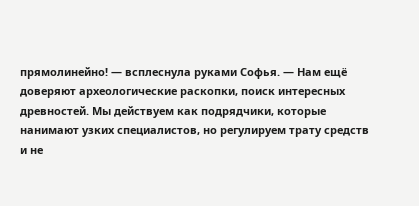прямолинейно! — всплеснула руками Софья. — Нам ещё доверяют археологические раскопки, поиск интересных древностей. Мы действуем как подрядчики, которые нанимают узких специалистов, но регулируем трату средств и не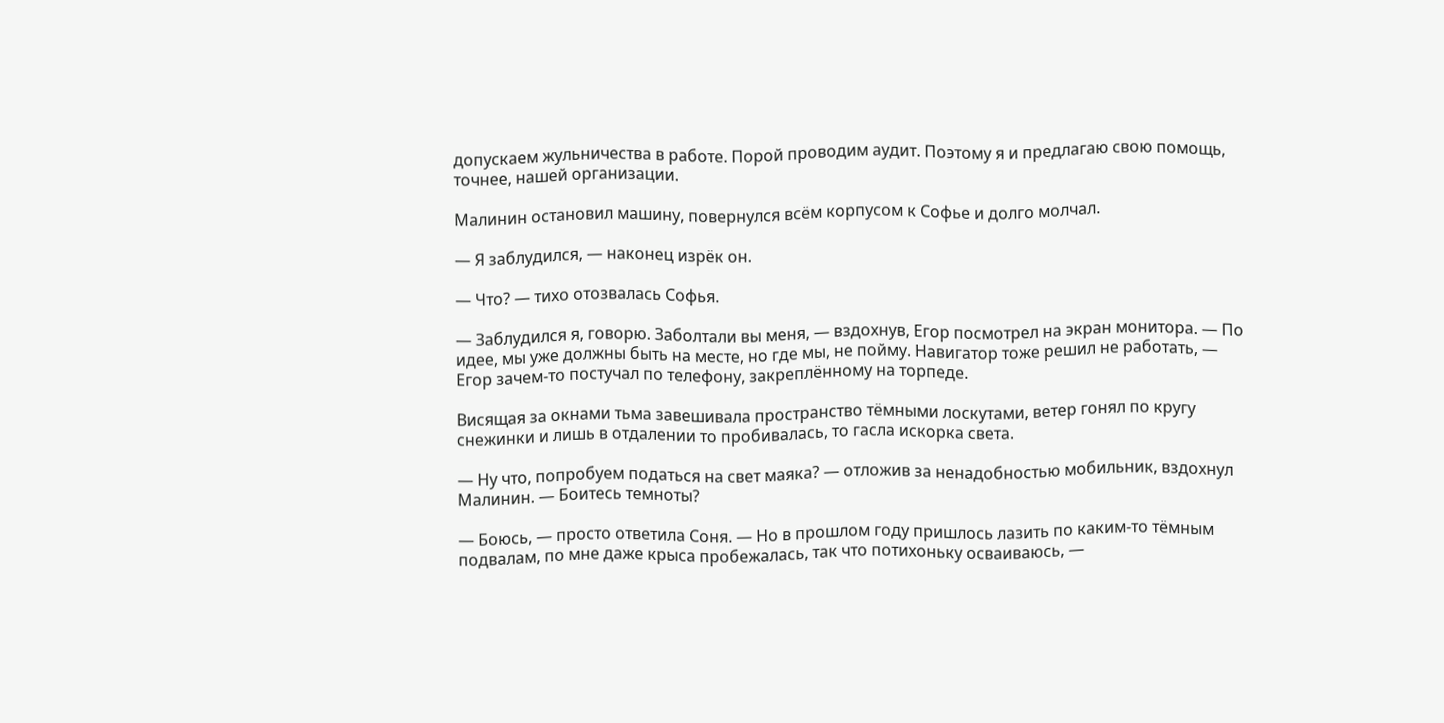допускаем жульничества в работе. Порой проводим аудит. Поэтому я и предлагаю свою помощь, точнее, нашей организации.

Малинин остановил машину, повернулся всём корпусом к Софье и долго молчал.

— Я заблудился, — наконец изрёк он.

— Что? — тихо отозвалась Софья.

— Заблудился я, говорю. Заболтали вы меня, — вздохнув, Егор посмотрел на экран монитора. — По идее, мы уже должны быть на месте, но где мы, не пойму. Навигатор тоже решил не работать, — Егор зачем-то постучал по телефону, закреплённому на торпеде.

Висящая за окнами тьма завешивала пространство тёмными лоскутами, ветер гонял по кругу снежинки и лишь в отдалении то пробивалась, то гасла искорка света.

— Ну что, попробуем податься на свет маяка? — отложив за ненадобностью мобильник, вздохнул Малинин. — Боитесь темноты?

— Боюсь, — просто ответила Соня. — Но в прошлом году пришлось лазить по каким-то тёмным подвалам, по мне даже крыса пробежалась, так что потихоньку осваиваюсь, —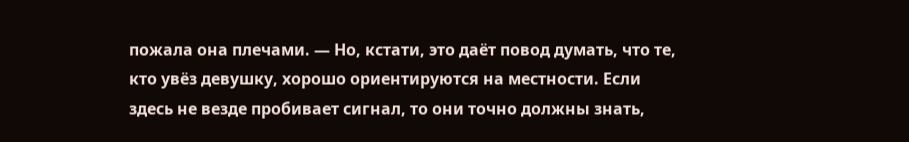пожала она плечами. — Но, кстати, это даёт повод думать, что те, кто увёз девушку, хорошо ориентируются на местности. Если здесь не везде пробивает сигнал, то они точно должны знать,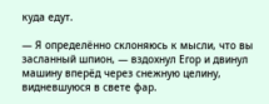куда едут.

— Я определённо склоняюсь к мысли, что вы засланный шпион, — вздохнул Егор и двинул машину вперёд через снежную целину, видневшуюся в свете фар.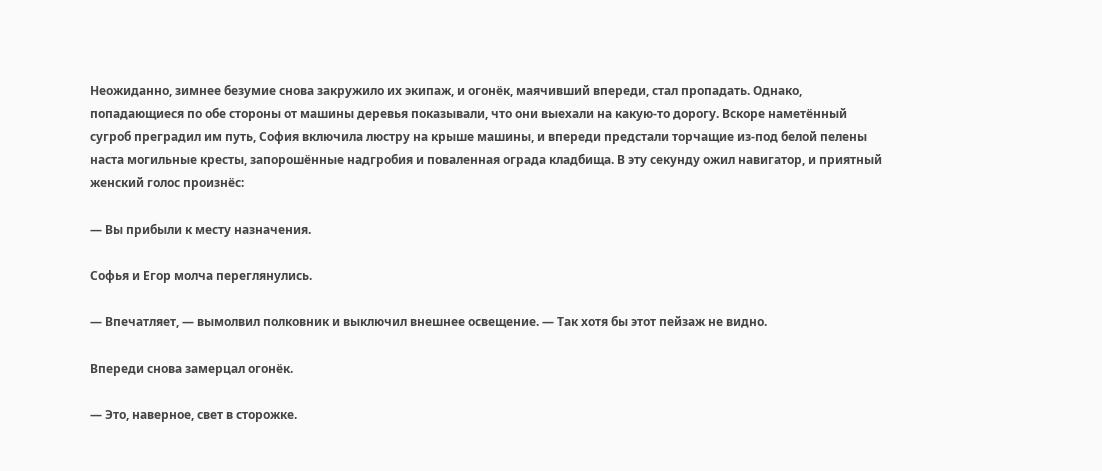Неожиданно, зимнее безумие снова закружило их экипаж, и огонёк, маячивший впереди, стал пропадать. Однако, попадающиеся по обе стороны от машины деревья показывали, что они выехали на какую-то дорогу. Вскоре наметённый сугроб преградил им путь, София включила люстру на крыше машины, и впереди предстали торчащие из-под белой пелены наста могильные кресты, запорошённые надгробия и поваленная ограда кладбища. В эту секунду ожил навигатор, и приятный женский голос произнёс:

— Вы прибыли к месту назначения.

Софья и Егор молча переглянулись.

— Впечатляет, — вымолвил полковник и выключил внешнее освещение. — Так хотя бы этот пейзаж не видно.

Впереди снова замерцал огонёк.

— Это, наверное, свет в сторожке.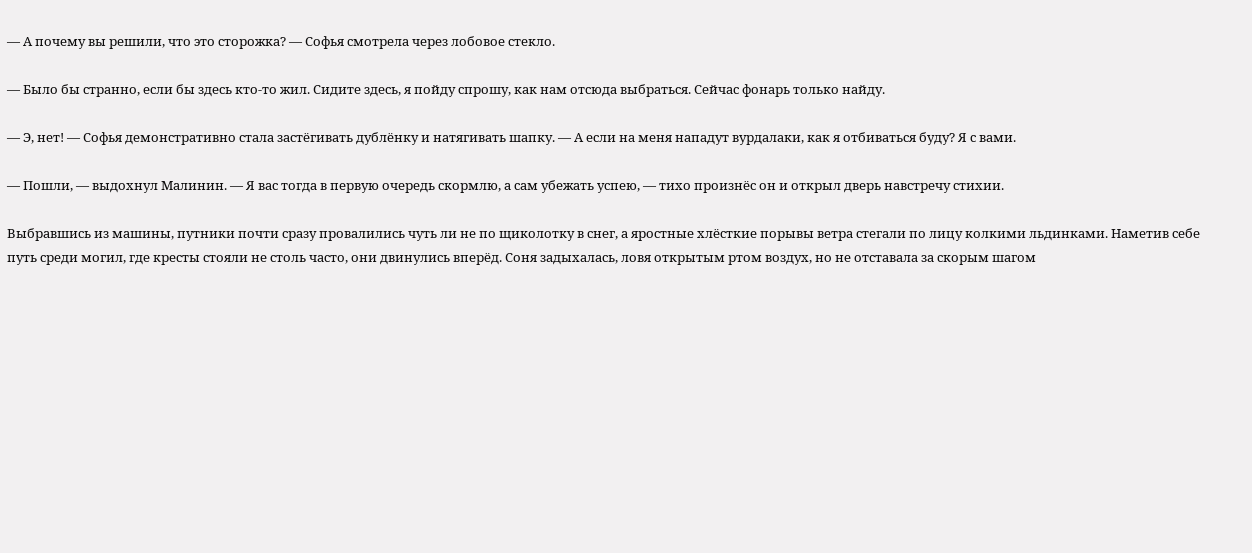— А почему вы решили, что это сторожка? — Софья смотрела через лобовое стекло.

— Было бы странно, если бы здесь кто-то жил. Сидите здесь, я пойду спрошу, как нам отсюда выбраться. Сейчас фонарь только найду.

— Э, нет! — Софья демонстративно стала застёгивать дублёнку и натягивать шапку. — А если на меня нападут вурдалаки, как я отбиваться буду? Я с вами.

— Пошли, — выдохнул Малинин. — Я вас тогда в первую очередь скормлю, а сам убежать успею, — тихо произнёс он и открыл дверь навстречу стихии.

Выбравшись из машины, путники почти сразу провалились чуть ли не по щиколотку в снег, а яростные хлёсткие порывы ветра стегали по лицу колкими льдинками. Наметив себе путь среди могил, где кресты стояли не столь часто, они двинулись вперёд. Соня задыхалась, ловя открытым ртом воздух, но не отставала за скорым шагом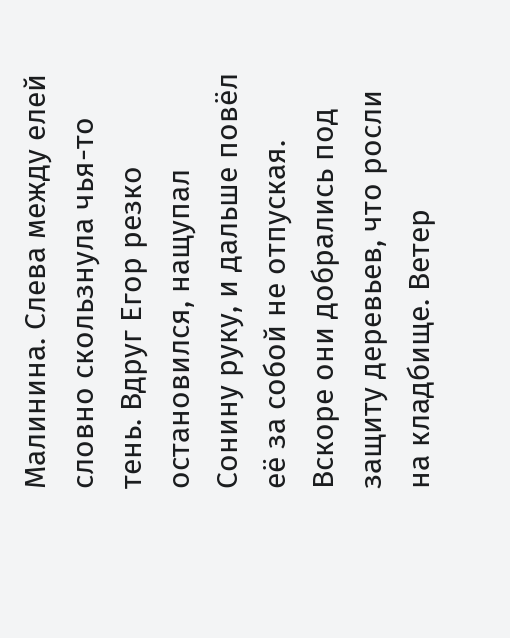Малинина. Слева между елей словно скользнула чья-то тень. Вдруг Егор резко остановился, нащупал Сонину руку, и дальше повёл её за собой не отпуская. Вскоре они добрались под защиту деревьев, что росли на кладбище. Ветер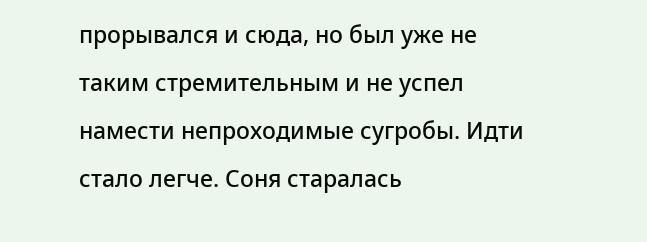прорывался и сюда, но был уже не таким стремительным и не успел намести непроходимые сугробы. Идти стало легче. Соня старалась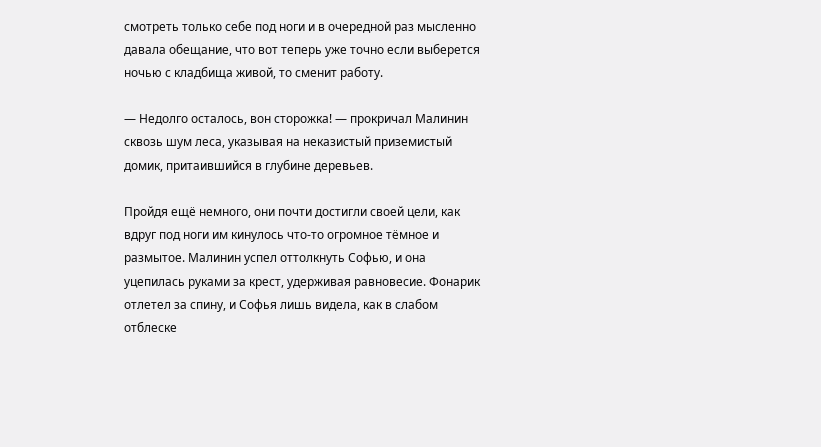смотреть только себе под ноги и в очередной раз мысленно давала обещание, что вот теперь уже точно если выберется ночью с кладбища живой, то сменит работу.

— Недолго осталось, вон сторожка! — прокричал Малинин сквозь шум леса, указывая на неказистый приземистый домик, притаившийся в глубине деревьев.

Пройдя ещё немного, они почти достигли своей цели, как вдруг под ноги им кинулось что-то огромное тёмное и размытое. Малинин успел оттолкнуть Софью, и она уцепилась руками за крест, удерживая равновесие. Фонарик отлетел за спину, и Софья лишь видела, как в слабом отблеске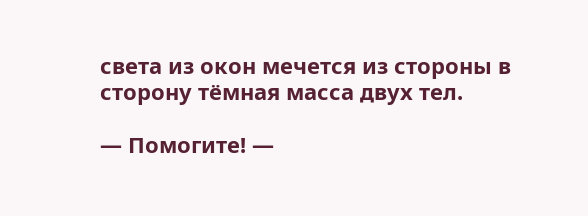света из окон мечется из стороны в сторону тёмная масса двух тел.

— Помогите! —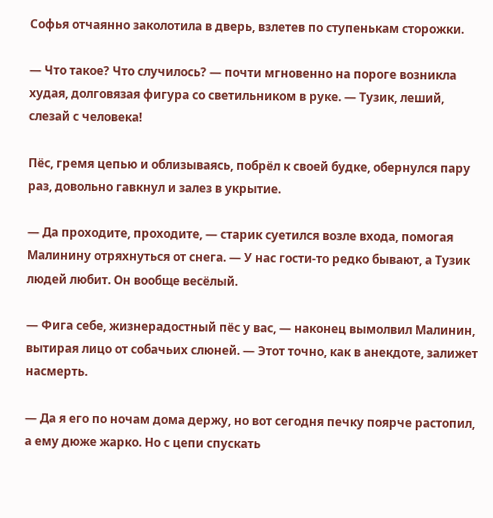Софья отчаянно заколотила в дверь, взлетев по ступенькам сторожки.

— Что такое? Что случилось? — почти мгновенно на пороге возникла худая, долговязая фигура со светильником в руке. — Тузик, леший, слезай с человека!

Пёс, гремя цепью и облизываясь, побрёл к своей будке, обернулся пару раз, довольно гавкнул и залез в укрытие.

— Да проходите, проходите, — старик суетился возле входа, помогая Малинину отряхнуться от снега. — У нас гости-то редко бывают, а Тузик людей любит. Он вообще весёлый.

— Фига себе, жизнерадостный пёс у вас, — наконец вымолвил Малинин, вытирая лицо от собачьих слюней. — Этот точно, как в анекдоте, залижет насмерть.

— Да я его по ночам дома держу, но вот сегодня печку поярче растопил, а ему дюже жарко. Но с цепи спускать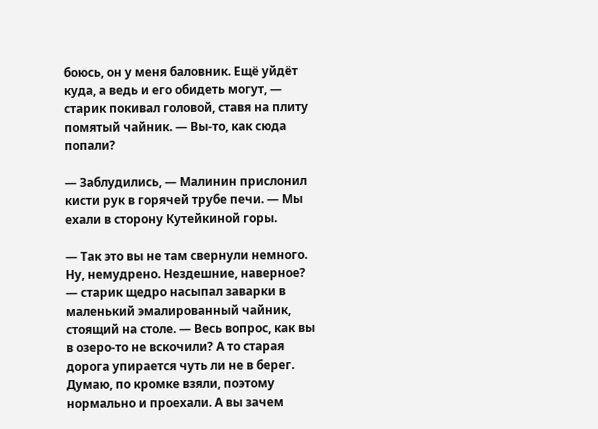боюсь, он у меня баловник. Ещё уйдёт куда, а ведь и его обидеть могут, — старик покивал головой, ставя на плиту помятый чайник. — Вы-то, как сюда попали?

— Заблудились, — Малинин прислонил кисти рук в горячей трубе печи. — Мы ехали в сторону Кутейкиной горы.

— Так это вы не там свернули немного. Ну, немудрено. Нездешние, наверное? — старик щедро насыпал заварки в маленький эмалированный чайник, стоящий на столе. — Весь вопрос, как вы в озеро-то не вскочили? А то старая дорога упирается чуть ли не в берег. Думаю, по кромке взяли, поэтому нормально и проехали. А вы зачем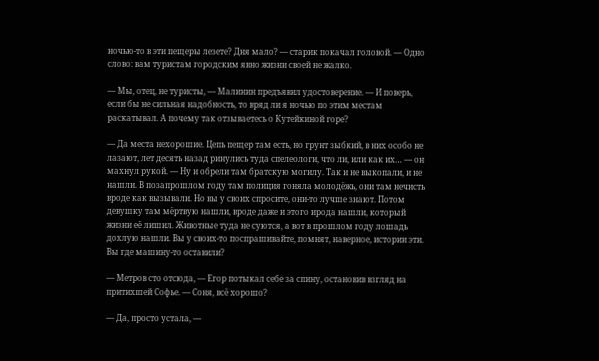ночью-то в эти пещеры лезете? Дня мало? — старик покачал головой. — Одно слово: вам туристам городским явно жизни своей не жалко.

— Мы, отец, не туристы, — Малинин предъявил удостоверение. — И поверь, если бы не сильная надобность, то вряд ли я ночью по этим местам раскатывал. А почему так отзываетесь о Кутейкиной горе?

— Да места нехорошие. Цепь пещер там есть, но грунт зыбкий, в них особо не лазают, лет десять назад ринулись туда спелеологи, что ли, или как их… — он махнул рукой. — Ну и обрели там братскую могилу. Так и не выкопали, и не нашли. В позапрошлом году там полиция гоняла молодёжь, они там нечисть вроде как вызывали. Но вы у своих спросите, они-то лучше знают. Потом девушку там мёртвую нашли, вроде даже и этого ирода нашли, который жизни её лишил. Животные туда не суются, а вот в прошлом году лошадь дохлую нашли. Вы у своих-то поспрашивайте, помнят, наверное, истории эти. Вы где машину-то оставили?

— Метров сто отсюда, — Егор потыкал себе за спину, остановив взгляд на притихшей Софье. — Соня, всё хорошо?

— Да, просто устала, —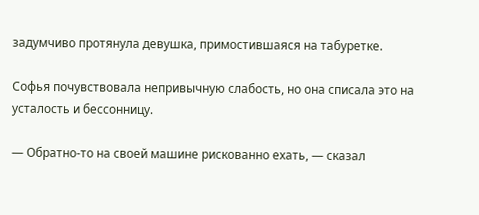задумчиво протянула девушка, примостившаяся на табуретке.

Софья почувствовала непривычную слабость, но она списала это на усталость и бессонницу.

— Обратно-то на своей машине рискованно ехать, — сказал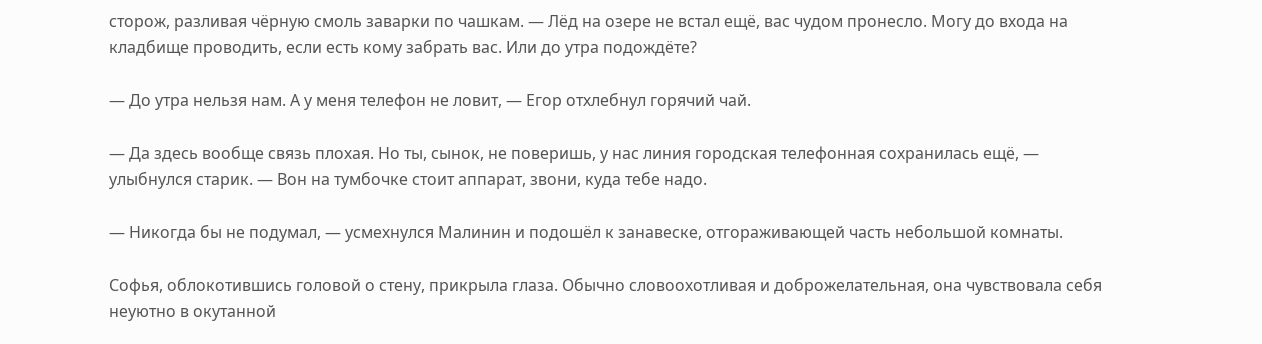сторож, разливая чёрную смоль заварки по чашкам. — Лёд на озере не встал ещё, вас чудом пронесло. Могу до входа на кладбище проводить, если есть кому забрать вас. Или до утра подождёте?

— До утра нельзя нам. А у меня телефон не ловит, — Егор отхлебнул горячий чай.

— Да здесь вообще связь плохая. Но ты, сынок, не поверишь, у нас линия городская телефонная сохранилась ещё, — улыбнулся старик. — Вон на тумбочке стоит аппарат, звони, куда тебе надо.

— Никогда бы не подумал, — усмехнулся Малинин и подошёл к занавеске, отгораживающей часть небольшой комнаты.

Софья, облокотившись головой о стену, прикрыла глаза. Обычно словоохотливая и доброжелательная, она чувствовала себя неуютно в окутанной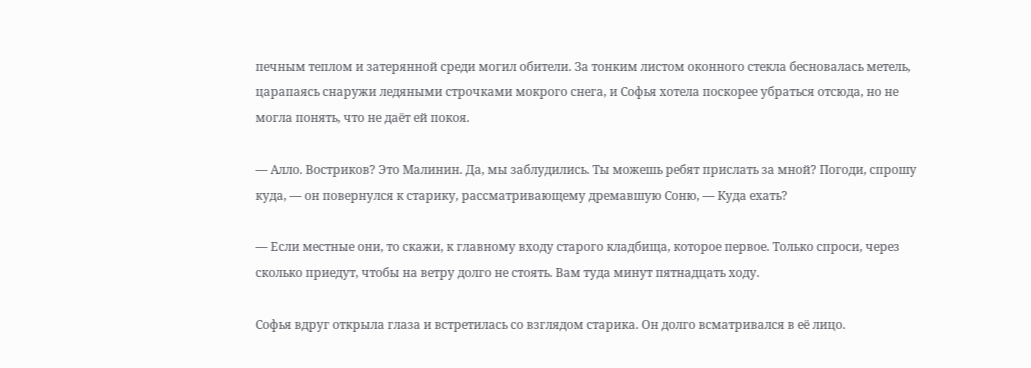печным теплом и затерянной среди могил обители. За тонким листом оконного стекла бесновалась метель, царапаясь снаружи ледяными строчками мокрого снега, и Софья хотела поскорее убраться отсюда, но не могла понять, что не даёт ей покоя.

— Алло. Востриков? Это Малинин. Да, мы заблудились. Ты можешь ребят прислать за мной? Погоди, спрошу куда, — он повернулся к старику, рассматривающему дремавшую Соню, — Куда ехать?

— Если местные они, то скажи, к главному входу старого кладбища, которое первое. Только спроси, через сколько приедут, чтобы на ветру долго не стоять. Вам туда минут пятнадцать ходу.

Софья вдруг открыла глаза и встретилась со взглядом старика. Он долго всматривался в её лицо.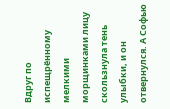Вдруг по испещрённому мелкими морщинками лицу скользнула тень улыбки, и он отвернулся. А Софью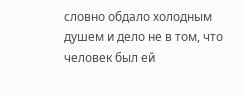словно обдало холодным душем и дело не в том, что человек был ей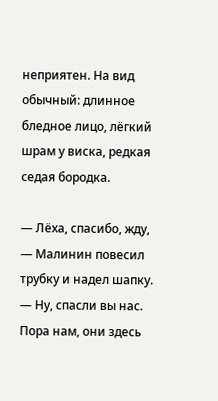неприятен. На вид обычный: длинное бледное лицо, лёгкий шрам у виска, редкая седая бородка.

— Лёха, спасибо, жду, — Малинин повесил трубку и надел шапку. — Ну, спасли вы нас. Пора нам, они здесь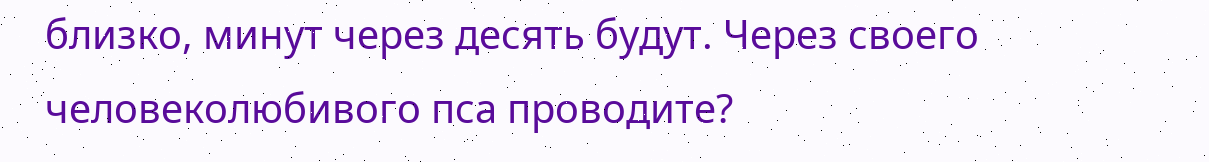близко, минут через десять будут. Через своего человеколюбивого пса проводите?